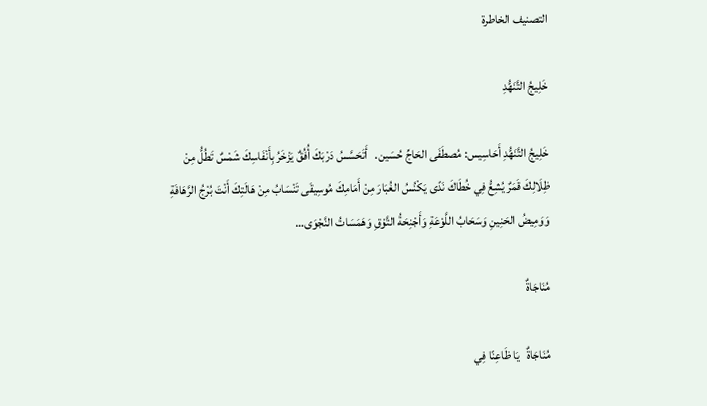التصنيف الخاطرة

خَلِيجُ التَّنَهُّدِ

خَلِيجُ التَّنَهُّدِ أَحَاسِيس: مُصطَفَى الحَاجِّ حُسَين.   أَتَحَسَّسُ دَرْبَكَ أُفُقٌ يَزْخَرُ بِأَنْفَاسِكَ شَمْسٌ تَطُلُّ مِنْ ظِلَالِكَ قَمَرٌ يُشِعُّ فِي خُطَاكَ نَدًى يَكْنُسُ الغُبَارَ مِنْ أَمَامِكَ مُوسِيقَى تَنْسَابُ مِنْ هَالَتِكَ أَنْتَ بُرْجُ الرَّهَافَةِ وَوَمِيضُ الحَنِينِ وَسَحَابُ اللَّوْعَةِ وَأَجْنِحَةُ التَّوْقِ وَهَمَسَاتُ النَّجْوَى…

مُنَاجَاةٌ

مُنَاجَاةٌ   يَا ظَاعِنًا فِي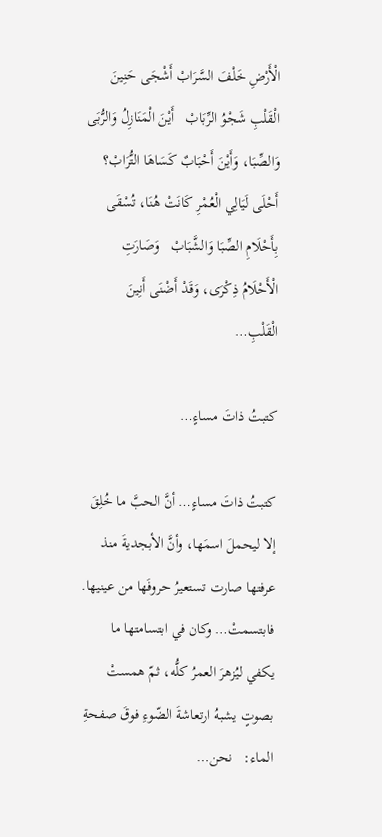الْأَرْضِ خَلْفَ السَّرَابْ أَشْجَى حَنِينَ الْقَلْبِ شَجْوُ الرِّبَابْ   أَيْنَ الْمَنَازِلُ وَالرُّبَى وَالصِّبَا، وَأَيْنَ أَحْبَابٌ كَسَاهَا التُّرَابْ؟   أَحْلَى لَيَالِي الْعُمْرِ كَانَتْ هُنَا، تُسْقَى بِأَحْلَامِ الصِّبَا وَالشَّبَابْ   وَصَارَتِ الْأَحْلَامُ ذِكْرَى، وَقَدْ أَضْنَى أَنِينَ الْقَلْبِ…

كتبتُ ذاتَ مساءٍ…

كتبتُ ذاتَ مساءٍ… أنَّ الحبَّ ما خُلِقَ إلا ليحملَ اسمَها، وأنَّ الأبجديةَ منذ عرفتها صارت تستعيرُ حروفَها من عينيها.   فابتسمتْ… وكان في ابتسامتها ما يكفي ليُزهرَ العمرُ كلُّه، ثمّ همستْ بصوتٍ يشبهُ ارتعاشةَ الضّوءِ فوقَ صفحةِ الماء:   نحن…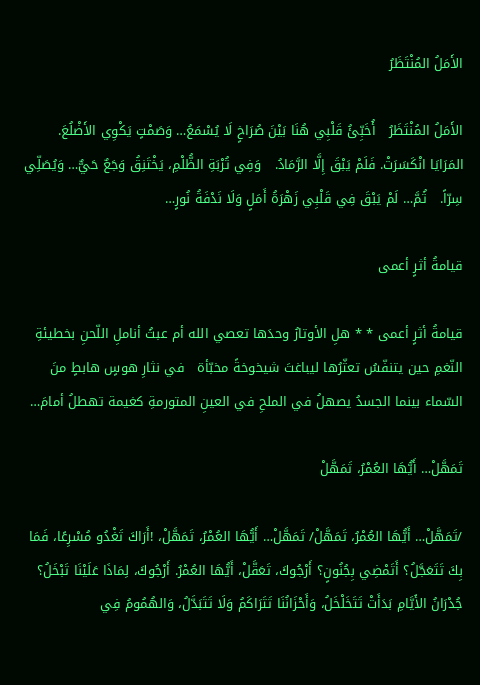الأَمَلُ المُنْتَظَرُ

الأَمَلُ المُنْتَظَرُ   أُخَبِّئُ قَلْبِي هُنَا بَيْنَ صُرَاخٍ لَا يُسْمَعُ… وَصَمْتٍ يَكْوِي الأَضْلُعَ.   المَرَايَا انْكَسَرَتْ. فَلَمْ يَبْقَ إِلَّا الرَّمَادُ.   وَفِي تُرْبَةِ الظُّلْمِ، يَخْتَنِقُ وَجَعٌ حَيٌّ… وَيُصَلِّي سِرّاً.   ثُمَّ… لَمْ يَبْقَ فِي قَلْبِي زَهْرَةُ أَمَلٍ وَلَا نَدْفَةُ نُورٍ…

قيامةُ أثرٍ أعمى

قيامةُ أثرٍ أعمى * * هلِ الأوتارُ وحدَها تعصي الله أم عبثُ أناملِ اللّحنِ بخطيئةِ النّغمِ حين يتنفّسُ تعثّرُها ليباغتَ شيخوخةً مخبّأة   في نثارِ هوسٍ هابطٍ منَ السّماء بينما الجسدُ يصهلُ في الملحِ في العينِ المتورمةِ كغيمة تهطلُ أمامَ…

تَمَهَّلْ… أَيُّهَا العُمْرُ، تَمَهَّلْ

/تَمَهَّلْ… أَيُّهَا العُمْرُ، تَمَهَّلْ/ تَمَهَّلْ… أَيُّهَا العُمْرُ، تَمَهَّلْ، !أَرَاكَ تَغْدُو مُسْرِعًا، فَمَا بِكَ تَتَعَجَّلُ؟ أَتَمْضِي بِجُنُونٍ؟ أَرْجُوكَ، تَعَقَّلْ، أَيُّهَا العُمْرُ. أَرْجُوكَ، لِمَاذَا عَلَيْنَا تَبْخَلُ؟ جُدْرَانُ الأَيَّامِ بَدَأَتْ تَتَخَلْخَلُ، وَأَحْزَانُنَا تَتَرَاكَمُ وَلَا تَتَبَدَّلُ، وَالهُمُومُ فِي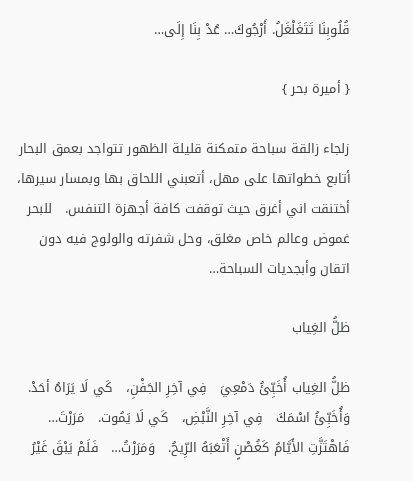قُلُوبِنَا تَتَغَلْغَلُ. أَرْجُوكَ… عُدْ بِنَا إِلَى…

{ أميرة بحر }

زلجاء زالقة سباحة متمكنة قليلة الظهور تتواجد بعمق البحار أتابع خطواتها على مهل، أتعبني اللحاق بها وبمسار سيرها، أختنقت اني أغرق حيث توقفت كافة أجهزة التنفس.   للبحر غموض وعالم خاص مغلق، وحل شفرته والولوج فيه دون اتقان وأبجديات السباحة…

ظلُّ الغِياب

ظلُّ الغِياب أُخَبِّئُ دَمْعِيَ   فِي آخِرِ الجَفْنِ،   كَي لَا يَرَاهُ أحَدْ.   وَأُخَبِّئُ اسْمَكَ   فِي آخِرِ النَّبْضِ،   كَي لَا يَمُوت.   مَرَرْتَ…   فَاهْتَزَّتِ الأَيَّامُ كَغُصْنٍ أَتْعَبَهُ الرِّيحُ.   وَمَرَرْتُ…   فَلَمْ يَبْقَ غَيْرُ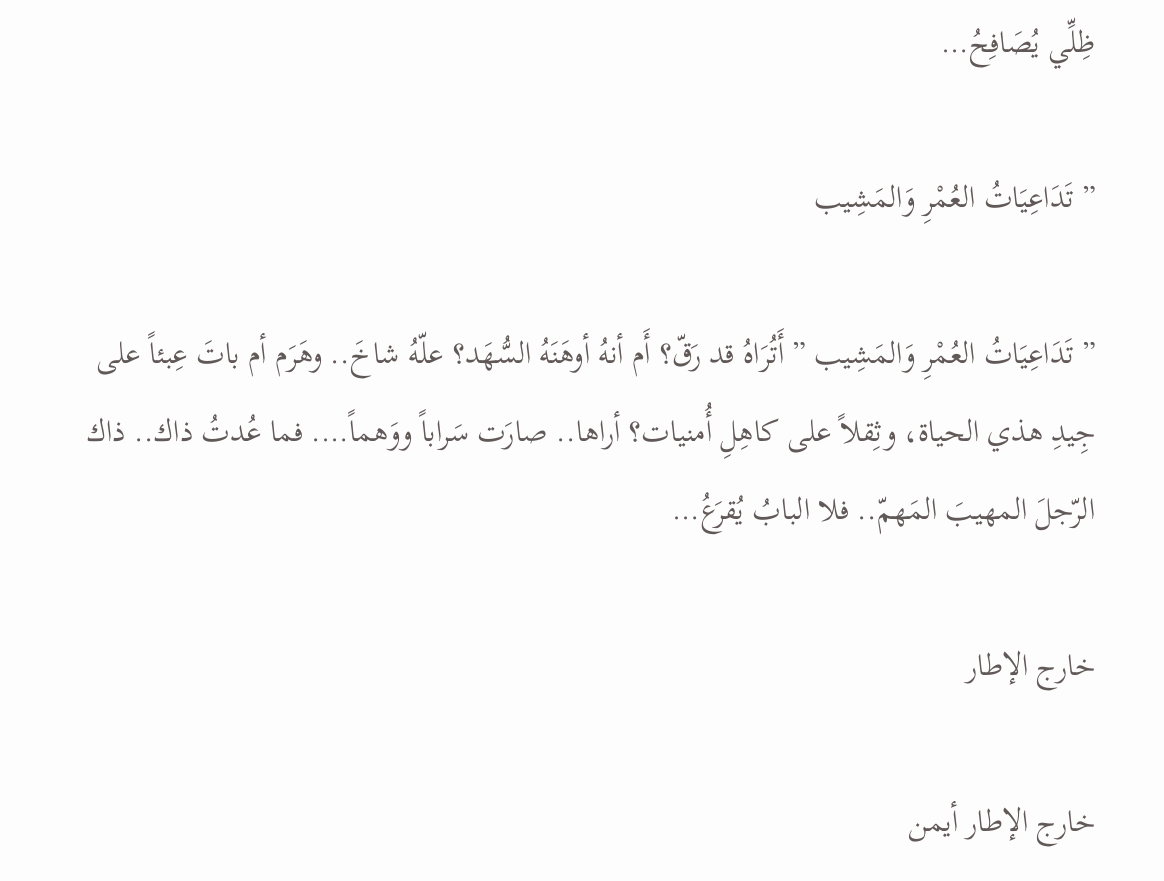ظِلِّي يُصَافِحُ…

” تَدَاعِيَاتُ العُمْرِ وَالمَشِيب

” تَدَاعِيَاتُ العُمْرِ وَالمَشِيب ” أَتُرَاهُ قد رَقّ؟ أَم أنهُ أوهَنَهُ السُّهَد؟ علّهُ شاخَ.. وهَرَم أم باتَ عِبئاً على جِيدِ هذي الحياة، وثِقلاً على كاهِلِ أُمنيات؟ أراها.. صارَت سَراباً ووَهماً…. فما عُدتُ ذاك.. ذاك الرّجلَ المهيبَ المَهمّ.. فلا البابُ يُقرَعُ…

خارج الإطار

خارج الإطار أيمن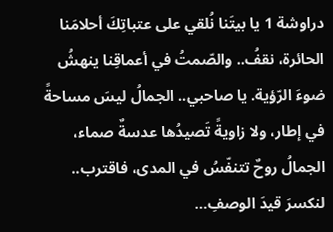دراوشة 1 يا بيتَنا نُلقي على عتباتِكَ أحلامَنا الحائرة، نقفُ.. والصّمتُ في أعماقِنا ينهشُ ضوءَ الرّؤية. يا صاحبي.. الجمالُ ليسَ مساحةً في إطار، ولا زاويةً تَصيدُها عدسةٌ صماء، الجمالُ روحٌ تتنفّسُ في المدى، فاقترب.. لنكسرَ قيدَ الوصفِ…